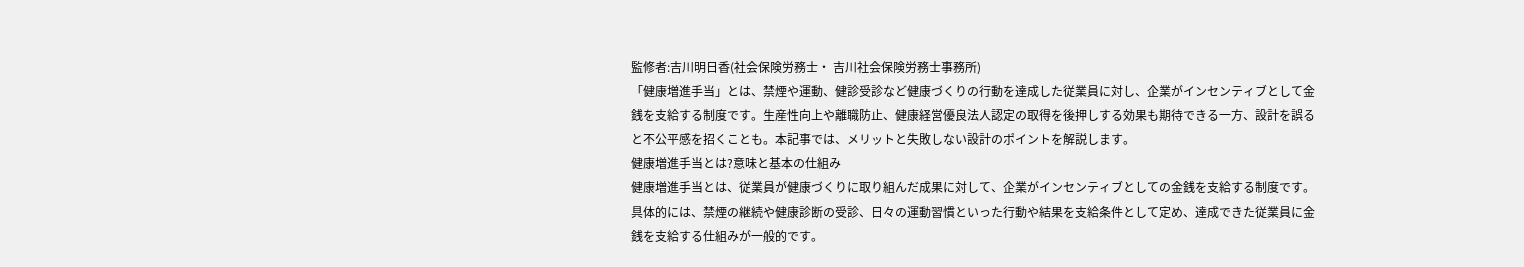監修者:吉川明日香(社会保険労務士・ 吉川社会保険労務士事務所)
「健康増進手当」とは、禁煙や運動、健診受診など健康づくりの行動を達成した従業員に対し、企業がインセンティブとして金銭を支給する制度です。生産性向上や離職防止、健康経営優良法人認定の取得を後押しする効果も期待できる一方、設計を誤ると不公平感を招くことも。本記事では、メリットと失敗しない設計のポイントを解説します。
健康増進手当とは?意味と基本の仕組み
健康増進手当とは、従業員が健康づくりに取り組んだ成果に対して、企業がインセンティブとしての金銭を支給する制度です。
具体的には、禁煙の継続や健康診断の受診、日々の運動習慣といった行動や結果を支給条件として定め、達成できた従業員に金銭を支給する仕組みが一般的です。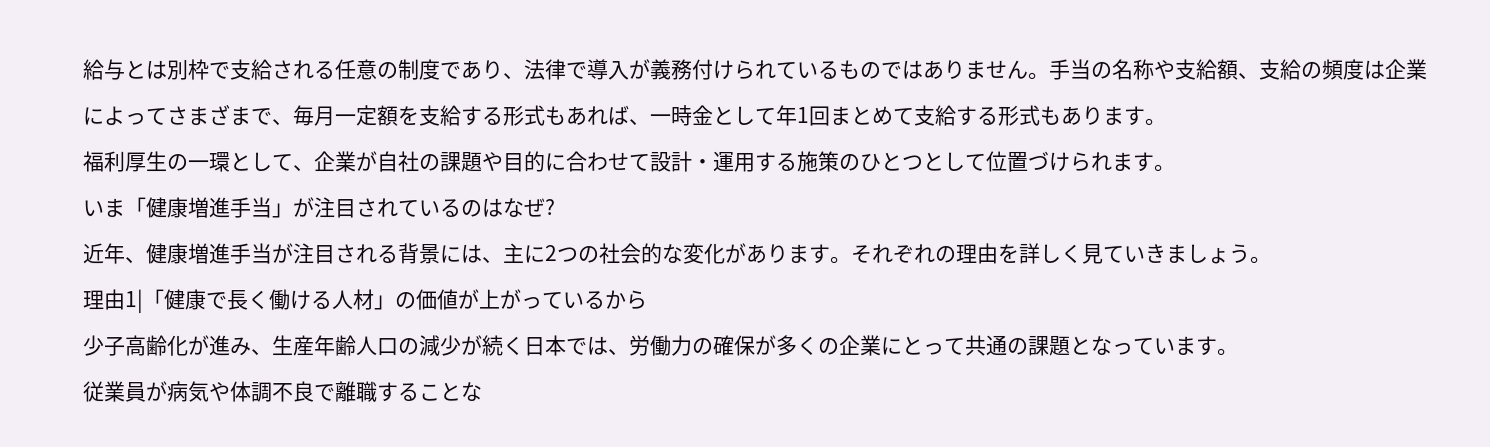給与とは別枠で支給される任意の制度であり、法律で導入が義務付けられているものではありません。手当の名称や支給額、支給の頻度は企業によってさまざまで、毎月一定額を支給する形式もあれば、一時金として年1回まとめて支給する形式もあります。
福利厚生の一環として、企業が自社の課題や目的に合わせて設計・運用する施策のひとつとして位置づけられます。
いま「健康増進手当」が注目されているのはなぜ?
近年、健康増進手当が注目される背景には、主に2つの社会的な変化があります。それぞれの理由を詳しく見ていきましょう。
理由1|「健康で長く働ける人材」の価値が上がっているから
少子高齢化が進み、生産年齢人口の減少が続く日本では、労働力の確保が多くの企業にとって共通の課題となっています。
従業員が病気や体調不良で離職することな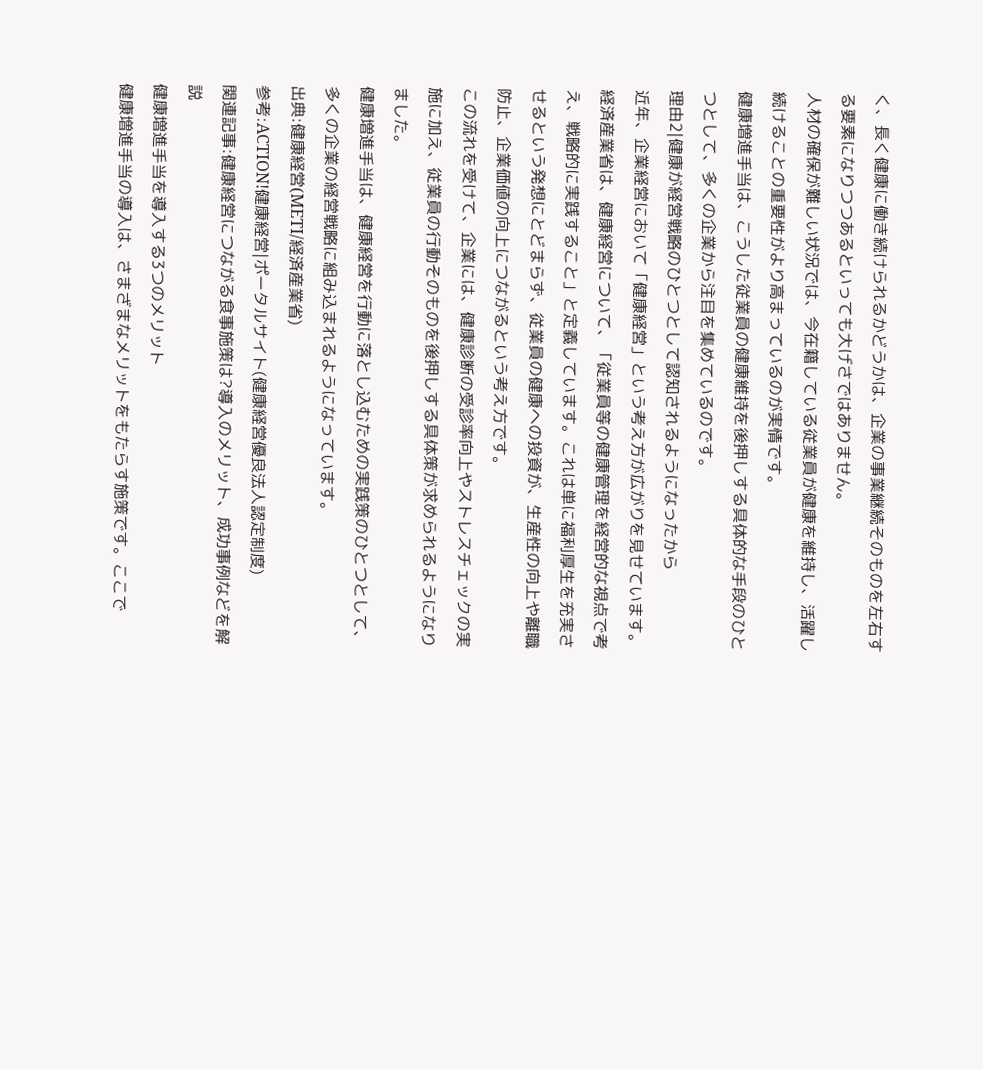く、長く健康に働き続けられるかどうかは、企業の事業継続そのものを左右する要素になりつつあるといっても大げさではありません。
人材の確保が難しい状況では、今在籍している従業員が健康を維持し、活躍し続けることの重要性がより高まっているのが実情です。
健康増進手当は、こうした従業員の健康維持を後押しする具体的な手段のひとつとして、多くの企業から注目を集めているのです。
理由2|健康が経営戦略のひとつとして認知されるようになったから
近年、企業経営において「健康経営」という考え方が広がりを見せています。
経済産業省は、健康経営について、「従業員等の健康管理を経営的な視点で考え、戦略的に実践すること」と定義しています。これは単に福利厚生を充実させるという発想にとどまらず、従業員の健康への投資が、生産性の向上や離職防止、企業価値の向上につながるという考え方です。
この流れを受けて、企業には、健康診断の受診率向上やストレスチェックの実施に加え、従業員の行動そのものを後押しする具体策が求められるようになりました。
健康増進手当は、健康経営を行動に落とし込むための実践策のひとつとして、多くの企業の経営戦略に組み込まれるようになっています。
出典:健康経営(METI/経済産業省)
参考:ACTION!健康経営|ポータルサイト(健康経営優良法人認定制度)
関連記事:健康経営につながる食事施策は?導入のメリット、成功事例などを解説
健康増進手当を導入する3つのメリット
健康増進手当の導入は、さまざまなメリットをもたらす施策です。ここで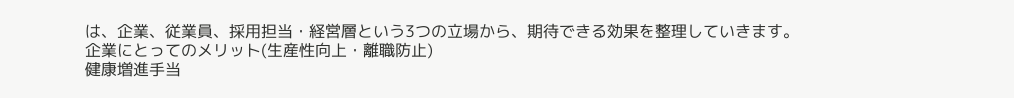は、企業、従業員、採用担当・経営層という3つの立場から、期待できる効果を整理していきます。
企業にとってのメリット(生産性向上・離職防止)
健康増進手当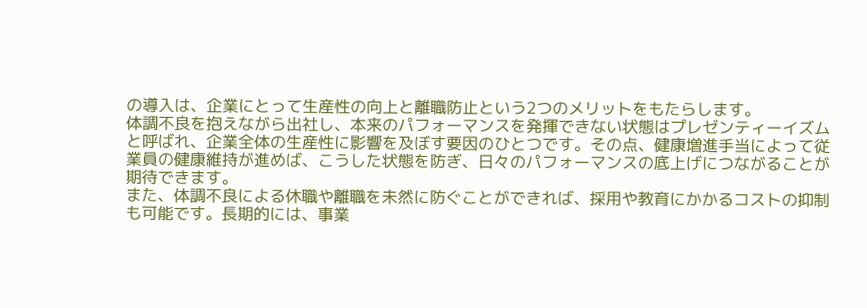の導入は、企業にとって生産性の向上と離職防止という2つのメリットをもたらします。
体調不良を抱えながら出社し、本来のパフォーマンスを発揮できない状態はプレゼンティーイズムと呼ばれ、企業全体の生産性に影響を及ぼす要因のひとつです。その点、健康増進手当によって従業員の健康維持が進めば、こうした状態を防ぎ、日々のパフォーマンスの底上げにつながることが期待できます。
また、体調不良による休職や離職を未然に防ぐことができれば、採用や教育にかかるコストの抑制も可能です。長期的には、事業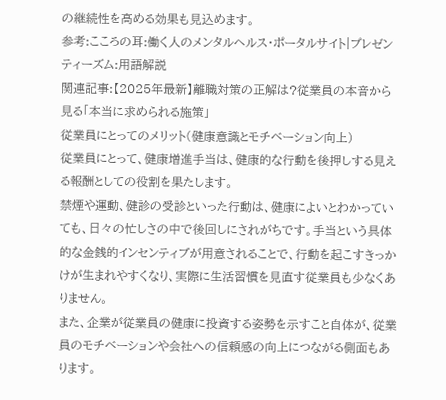の継続性を高める効果も見込めます。
参考:こころの耳:働く人のメンタルヘルス・ポータルサイト|プレゼンティーズム:用語解説
関連記事:【2025年最新】離職対策の正解は?従業員の本音から見る「本当に求められる施策」
従業員にとってのメリット(健康意識とモチベーション向上)
従業員にとって、健康増進手当は、健康的な行動を後押しする見える報酬としての役割を果たします。
禁煙や運動、健診の受診といった行動は、健康によいとわかっていても、日々の忙しさの中で後回しにされがちです。手当という具体的な金銭的インセンティブが用意されることで、行動を起こすきっかけが生まれやすくなり、実際に生活習慣を見直す従業員も少なくありません。
また、企業が従業員の健康に投資する姿勢を示すこと自体が、従業員のモチベーションや会社への信頼感の向上につながる側面もあります。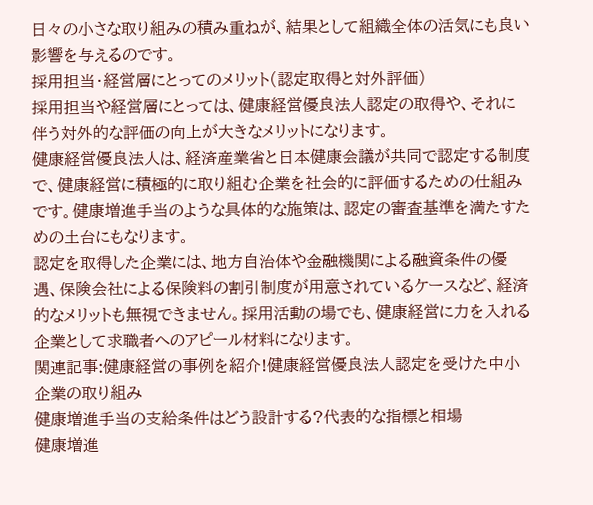日々の小さな取り組みの積み重ねが、結果として組織全体の活気にも良い影響を与えるのです。
採用担当・経営層にとってのメリット(認定取得と対外評価)
採用担当や経営層にとっては、健康経営優良法人認定の取得や、それに伴う対外的な評価の向上が大きなメリットになります。
健康経営優良法人は、経済産業省と日本健康会議が共同で認定する制度で、健康経営に積極的に取り組む企業を社会的に評価するための仕組みです。健康増進手当のような具体的な施策は、認定の審査基準を満たすための土台にもなります。
認定を取得した企業には、地方自治体や金融機関による融資条件の優遇、保険会社による保険料の割引制度が用意されているケースなど、経済的なメリットも無視できません。採用活動の場でも、健康経営に力を入れる企業として求職者へのアピール材料になります。
関連記事:健康経営の事例を紹介!健康経営優良法人認定を受けた中小企業の取り組み
健康増進手当の支給条件はどう設計する?代表的な指標と相場
健康増進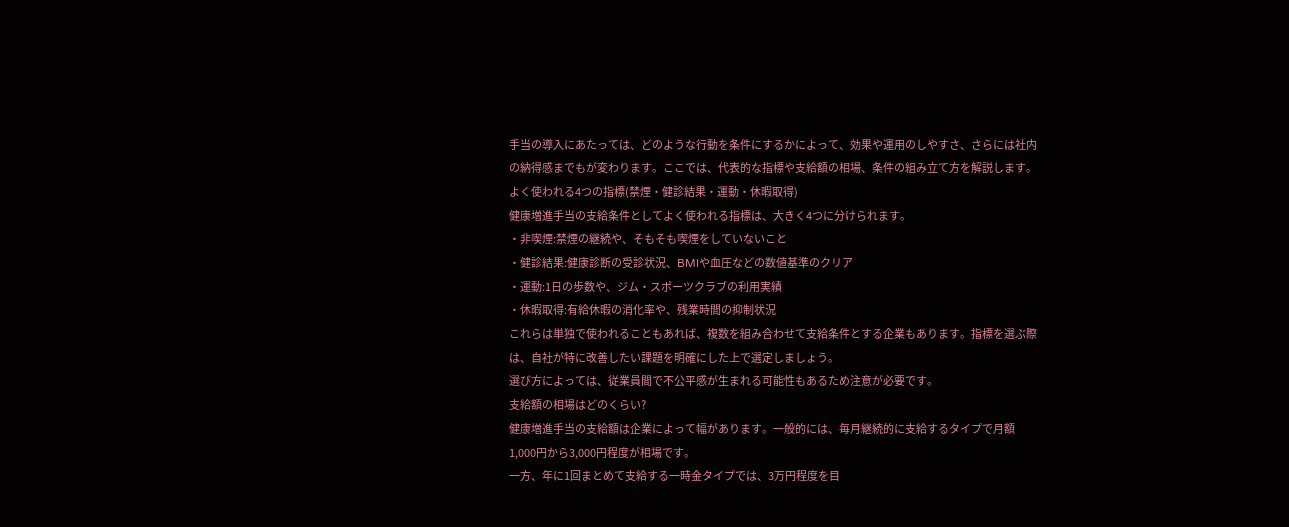手当の導入にあたっては、どのような行動を条件にするかによって、効果や運用のしやすさ、さらには社内の納得感までもが変わります。ここでは、代表的な指標や支給額の相場、条件の組み立て方を解説します。
よく使われる4つの指標(禁煙・健診結果・運動・休暇取得)
健康増進手当の支給条件としてよく使われる指標は、大きく4つに分けられます。
・非喫煙:禁煙の継続や、そもそも喫煙をしていないこと
・健診結果:健康診断の受診状況、BMIや血圧などの数値基準のクリア
・運動:1日の歩数や、ジム・スポーツクラブの利用実績
・休暇取得:有給休暇の消化率や、残業時間の抑制状況
これらは単独で使われることもあれば、複数を組み合わせて支給条件とする企業もあります。指標を選ぶ際は、自社が特に改善したい課題を明確にした上で選定しましょう。
選び方によっては、従業員間で不公平感が生まれる可能性もあるため注意が必要です。
支給額の相場はどのくらい?
健康増進手当の支給額は企業によって幅があります。一般的には、毎月継続的に支給するタイプで月額1,000円から3,000円程度が相場です。
一方、年に1回まとめて支給する一時金タイプでは、3万円程度を目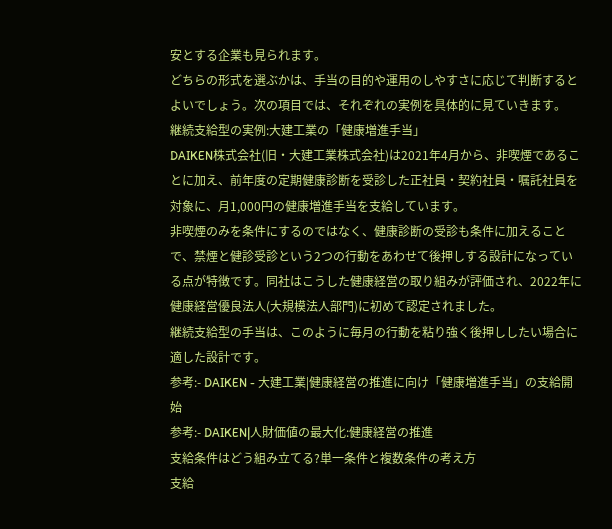安とする企業も見られます。
どちらの形式を選ぶかは、手当の目的や運用のしやすさに応じて判断するとよいでしょう。次の項目では、それぞれの実例を具体的に見ていきます。
継続支給型の実例:大建工業の「健康増進手当」
DAIKEN株式会社(旧・大建工業株式会社)は2021年4月から、非喫煙であることに加え、前年度の定期健康診断を受診した正社員・契約社員・嘱託社員を対象に、月1,000円の健康増進手当を支給しています。
非喫煙のみを条件にするのではなく、健康診断の受診も条件に加えることで、禁煙と健診受診という2つの行動をあわせて後押しする設計になっている点が特徴です。同社はこうした健康経営の取り組みが評価され、2022年に健康経営優良法人(大規模法人部門)に初めて認定されました。
継続支給型の手当は、このように毎月の行動を粘り強く後押ししたい場合に適した設計です。
参考:- DAIKEN - 大建工業|健康経営の推進に向け「健康増進手当」の支給開始
参考:- DAIKEN|人財価値の最大化:健康経営の推進
支給条件はどう組み立てる?単一条件と複数条件の考え方
支給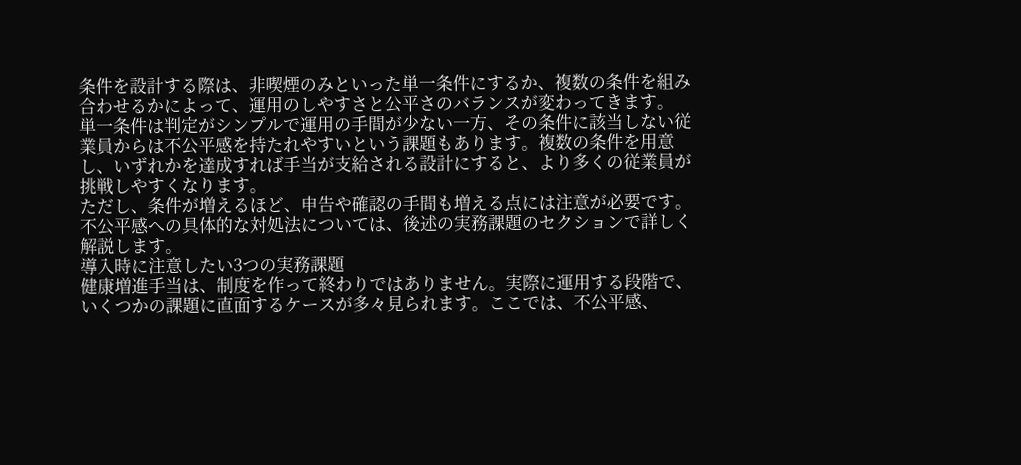条件を設計する際は、非喫煙のみといった単一条件にするか、複数の条件を組み合わせるかによって、運用のしやすさと公平さのバランスが変わってきます。
単一条件は判定がシンプルで運用の手間が少ない一方、その条件に該当しない従業員からは不公平感を持たれやすいという課題もあります。複数の条件を用意し、いずれかを達成すれば手当が支給される設計にすると、より多くの従業員が挑戦しやすくなります。
ただし、条件が増えるほど、申告や確認の手間も増える点には注意が必要です。不公平感への具体的な対処法については、後述の実務課題のセクションで詳しく解説します。
導入時に注意したい3つの実務課題
健康増進手当は、制度を作って終わりではありません。実際に運用する段階で、いくつかの課題に直面するケースが多々見られます。ここでは、不公平感、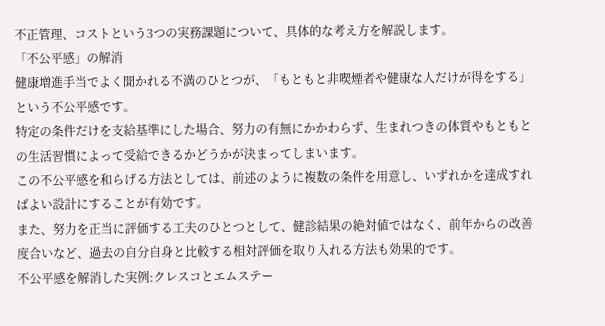不正管理、コストという3つの実務課題について、具体的な考え方を解説します。
「不公平感」の解消
健康増進手当でよく聞かれる不満のひとつが、「もともと非喫煙者や健康な人だけが得をする」という不公平感です。
特定の条件だけを支給基準にした場合、努力の有無にかかわらず、生まれつきの体質やもともとの生活習慣によって受給できるかどうかが決まってしまいます。
この不公平感を和らげる方法としては、前述のように複数の条件を用意し、いずれかを達成すればよい設計にすることが有効です。
また、努力を正当に評価する工夫のひとつとして、健診結果の絶対値ではなく、前年からの改善度合いなど、過去の自分自身と比較する相対評価を取り入れる方法も効果的です。
不公平感を解消した実例:クレスコとエムステー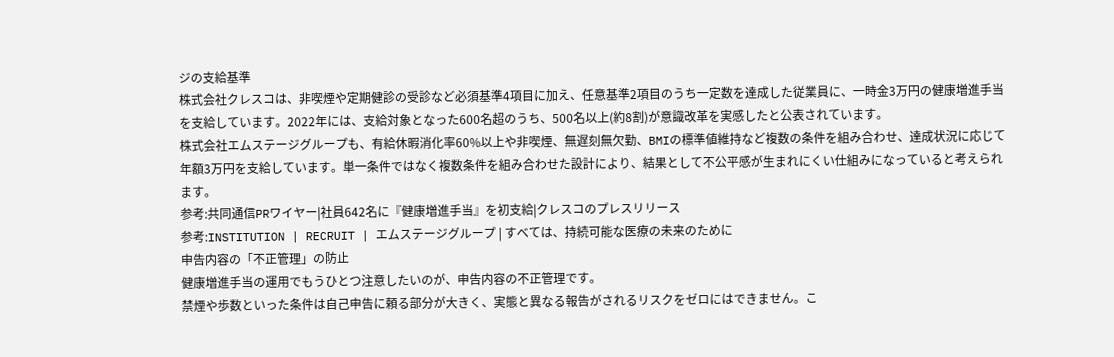ジの支給基準
株式会社クレスコは、非喫煙や定期健診の受診など必須基準4項目に加え、任意基準2項目のうち一定数を達成した従業員に、一時金3万円の健康増進手当を支給しています。2022年には、支給対象となった600名超のうち、500名以上(約8割)が意識改革を実感したと公表されています。
株式会社エムステージグループも、有給休暇消化率60%以上や非喫煙、無遅刻無欠勤、BMIの標準値維持など複数の条件を組み合わせ、達成状況に応じて年額3万円を支給しています。単一条件ではなく複数条件を組み合わせた設計により、結果として不公平感が生まれにくい仕組みになっていると考えられます。
参考:共同通信PRワイヤー|社員642名に『健康増進手当』を初支給|クレスコのプレスリリース
参考:INSTITUTION | RECRUIT | エムステージグループ | すべては、持続可能な医療の未来のために
申告内容の「不正管理」の防止
健康増進手当の運用でもうひとつ注意したいのが、申告内容の不正管理です。
禁煙や歩数といった条件は自己申告に頼る部分が大きく、実態と異なる報告がされるリスクをゼロにはできません。こ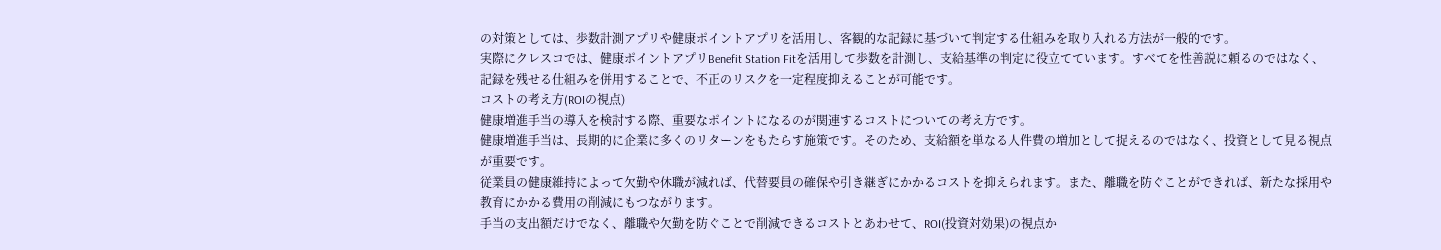の対策としては、歩数計測アプリや健康ポイントアプリを活用し、客観的な記録に基づいて判定する仕組みを取り入れる方法が一般的です。
実際にクレスコでは、健康ポイントアプリBenefit Station Fitを活用して歩数を計測し、支給基準の判定に役立てています。すべてを性善説に頼るのではなく、記録を残せる仕組みを併用することで、不正のリスクを一定程度抑えることが可能です。
コストの考え方(ROIの視点)
健康増進手当の導入を検討する際、重要なポイントになるのが関連するコストについての考え方です。
健康増進手当は、長期的に企業に多くのリターンをもたらす施策です。そのため、支給額を単なる人件費の増加として捉えるのではなく、投資として見る視点が重要です。
従業員の健康維持によって欠勤や休職が減れば、代替要員の確保や引き継ぎにかかるコストを抑えられます。また、離職を防ぐことができれば、新たな採用や教育にかかる費用の削減にもつながります。
手当の支出額だけでなく、離職や欠勤を防ぐことで削減できるコストとあわせて、ROI(投資対効果)の視点か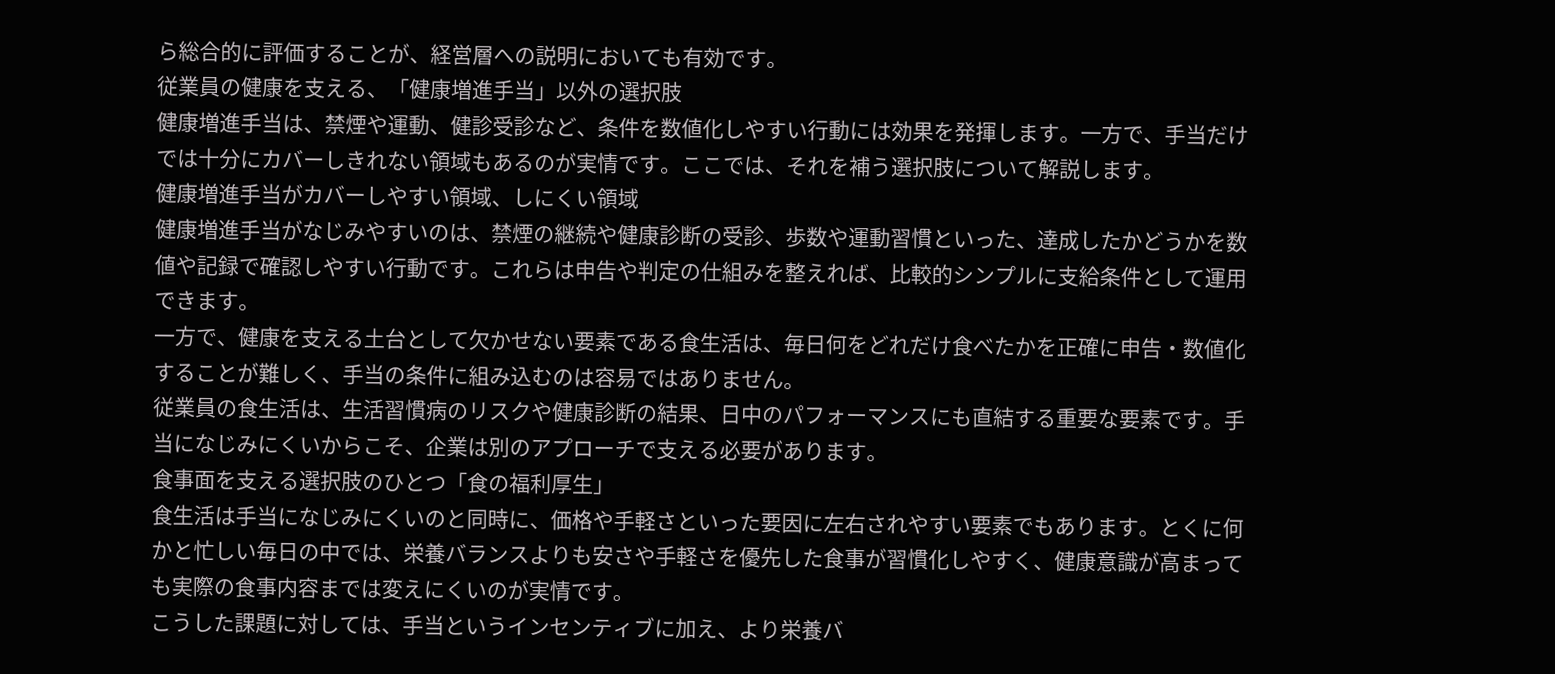ら総合的に評価することが、経営層への説明においても有効です。
従業員の健康を支える、「健康増進手当」以外の選択肢
健康増進手当は、禁煙や運動、健診受診など、条件を数値化しやすい行動には効果を発揮します。一方で、手当だけでは十分にカバーしきれない領域もあるのが実情です。ここでは、それを補う選択肢について解説します。
健康増進手当がカバーしやすい領域、しにくい領域
健康増進手当がなじみやすいのは、禁煙の継続や健康診断の受診、歩数や運動習慣といった、達成したかどうかを数値や記録で確認しやすい行動です。これらは申告や判定の仕組みを整えれば、比較的シンプルに支給条件として運用できます。
一方で、健康を支える土台として欠かせない要素である食生活は、毎日何をどれだけ食べたかを正確に申告・数値化することが難しく、手当の条件に組み込むのは容易ではありません。
従業員の食生活は、生活習慣病のリスクや健康診断の結果、日中のパフォーマンスにも直結する重要な要素です。手当になじみにくいからこそ、企業は別のアプローチで支える必要があります。
食事面を支える選択肢のひとつ「食の福利厚生」
食生活は手当になじみにくいのと同時に、価格や手軽さといった要因に左右されやすい要素でもあります。とくに何かと忙しい毎日の中では、栄養バランスよりも安さや手軽さを優先した食事が習慣化しやすく、健康意識が高まっても実際の食事内容までは変えにくいのが実情です。
こうした課題に対しては、手当というインセンティブに加え、より栄養バ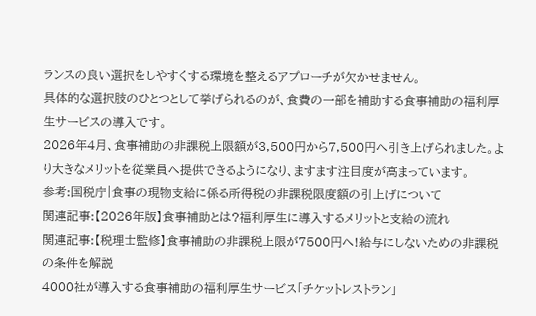ランスの良い選択をしやすくする環境を整えるアプローチが欠かせません。
具体的な選択肢のひとつとして挙げられるのが、食費の一部を補助する食事補助の福利厚生サービスの導入です。
2026年4月、食事補助の非課税上限額が3,500円から7,500円へ引き上げられました。より大きなメリットを従業員へ提供できるようになり、ますます注目度が高まっています。
参考:国税庁|食事の現物支給に係る所得税の非課税限度額の引上げについて
関連記事:【2026年版】食事補助とは?福利厚生に導入するメリットと支給の流れ
関連記事:【税理士監修】食事補助の非課税上限が7500円へ!給与にしないための非課税の条件を解説
4000社が導入する食事補助の福利厚生サービス「チケットレストラン」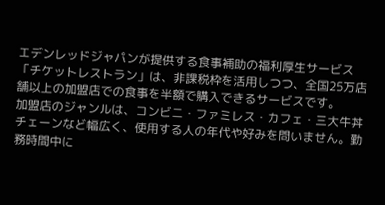エデンレッドジャパンが提供する食事補助の福利厚生サービス「チケットレストラン」は、非課税枠を活用しつつ、全国25万店舗以上の加盟店での食事を半額で購入できるサービスです。
加盟店のジャンルは、コンビニ・ファミレス・カフェ・三大牛丼チェーンなど幅広く、使用する人の年代や好みを問いません。勤務時間中に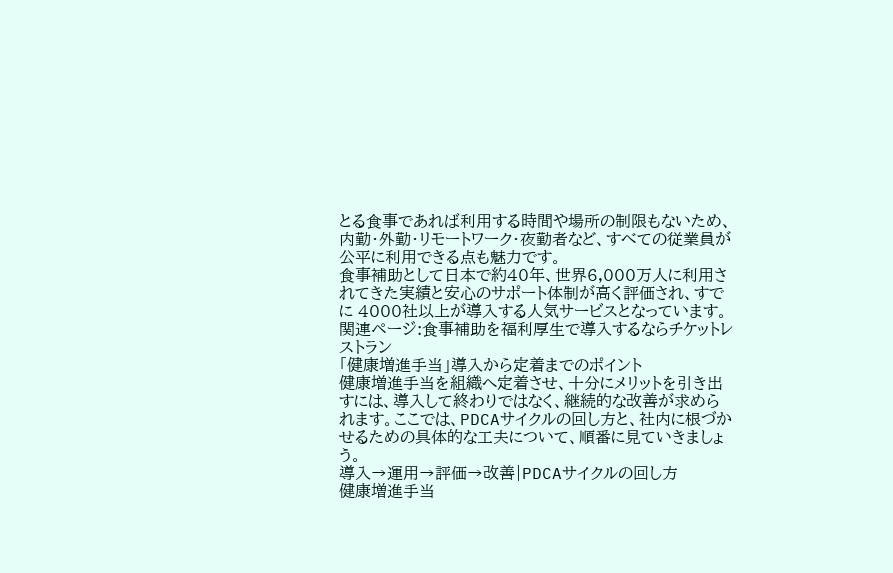とる食事であれば利用する時間や場所の制限もないため、内勤・外勤・リモートワーク・夜勤者など、すべての従業員が公平に利用できる点も魅力です。
食事補助として日本で約40年、世界6,000万人に利用されてきた実績と安心のサポート体制が高く評価され、すでに 4000社以上が導入する人気サービスとなっています。
関連ページ:食事補助を福利厚生で導入するならチケットレストラン
「健康増進手当」導入から定着までのポイント
健康増進手当を組織へ定着させ、十分にメリットを引き出すには、導入して終わりではなく、継続的な改善が求められます。ここでは、PDCAサイクルの回し方と、社内に根づかせるための具体的な工夫について、順番に見ていきましょう。
導入→運用→評価→改善|PDCAサイクルの回し方
健康増進手当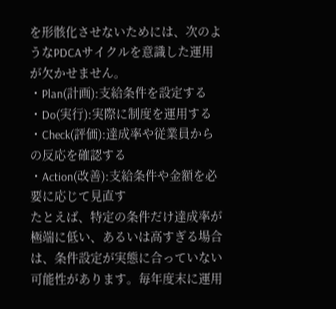を形骸化させないためには、次のようなPDCAサイクルを意識した運用が欠かせません。
・Plan(計画):支給条件を設定する
・Do(実行):実際に制度を運用する
・Check(評価):達成率や従業員からの反応を確認する
・Action(改善):支給条件や金額を必要に応じて見直す
たとえば、特定の条件だけ達成率が極端に低い、あるいは高すぎる場合は、条件設定が実態に合っていない可能性があります。毎年度末に運用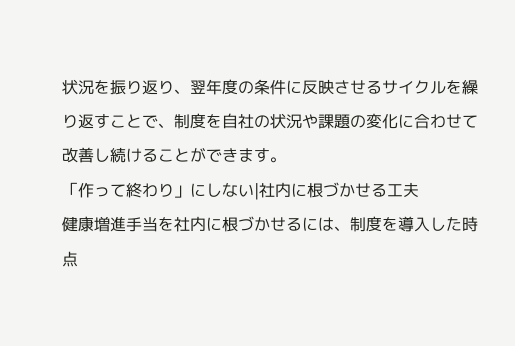状況を振り返り、翌年度の条件に反映させるサイクルを繰り返すことで、制度を自社の状況や課題の変化に合わせて改善し続けることができます。
「作って終わり」にしない|社内に根づかせる工夫
健康増進手当を社内に根づかせるには、制度を導入した時点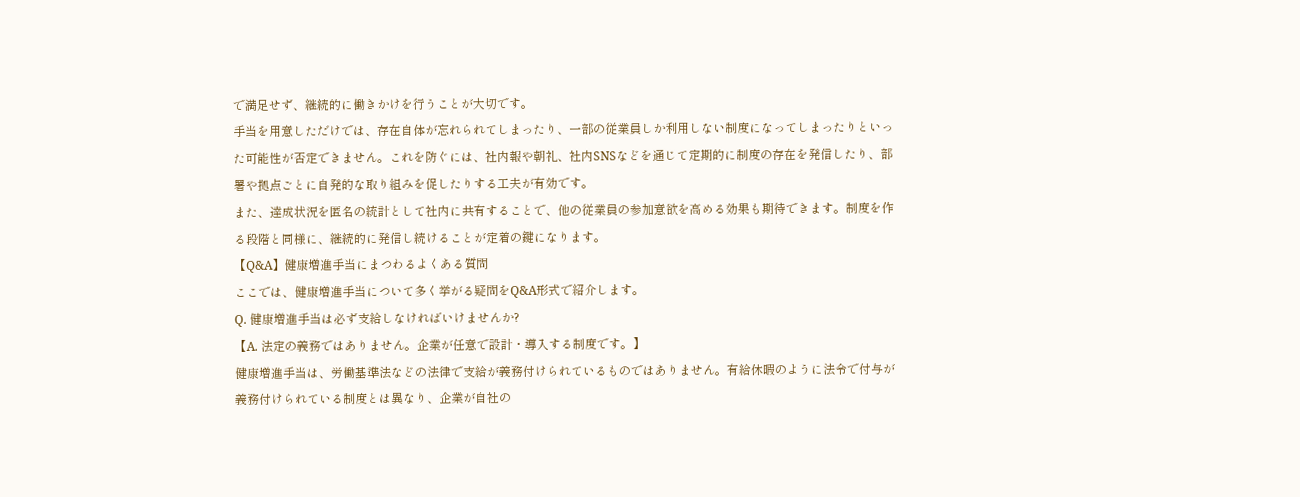で満足せず、継続的に働きかけを行うことが大切です。
手当を用意しただけでは、存在自体が忘れられてしまったり、一部の従業員しか利用しない制度になってしまったりといった可能性が否定できません。これを防ぐには、社内報や朝礼、社内SNSなどを通じて定期的に制度の存在を発信したり、部署や拠点ごとに自発的な取り組みを促したりする工夫が有効です。
また、達成状況を匿名の統計として社内に共有することで、他の従業員の参加意欲を高める効果も期待できます。制度を作る段階と同様に、継続的に発信し続けることが定着の鍵になります。
【Q&A】健康増進手当にまつわるよくある質問
ここでは、健康増進手当について多く挙がる疑問をQ&A形式で紹介します。
Q. 健康増進手当は必ず支給しなければいけませんか?
【A. 法定の義務ではありません。企業が任意で設計・導入する制度です。】
健康増進手当は、労働基準法などの法律で支給が義務付けられているものではありません。有給休暇のように法令で付与が義務付けられている制度とは異なり、企業が自社の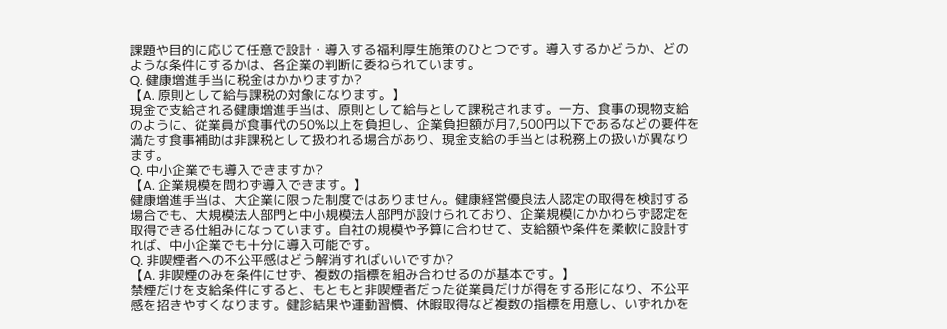課題や目的に応じて任意で設計・導入する福利厚生施策のひとつです。導入するかどうか、どのような条件にするかは、各企業の判断に委ねられています。
Q. 健康増進手当に税金はかかりますか?
【A. 原則として給与課税の対象になります。】
現金で支給される健康増進手当は、原則として給与として課税されます。一方、食事の現物支給のように、従業員が食事代の50%以上を負担し、企業負担額が月7,500円以下であるなどの要件を満たす食事補助は非課税として扱われる場合があり、現金支給の手当とは税務上の扱いが異なります。
Q. 中小企業でも導入できますか?
【A. 企業規模を問わず導入できます。】
健康増進手当は、大企業に限った制度ではありません。健康経営優良法人認定の取得を検討する場合でも、大規模法人部門と中小規模法人部門が設けられており、企業規模にかかわらず認定を取得できる仕組みになっています。自社の規模や予算に合わせて、支給額や条件を柔軟に設計すれば、中小企業でも十分に導入可能です。
Q. 非喫煙者への不公平感はどう解消すればいいですか?
【A. 非喫煙のみを条件にせず、複数の指標を組み合わせるのが基本です。】
禁煙だけを支給条件にすると、もともと非喫煙者だった従業員だけが得をする形になり、不公平感を招きやすくなります。健診結果や運動習慣、休暇取得など複数の指標を用意し、いずれかを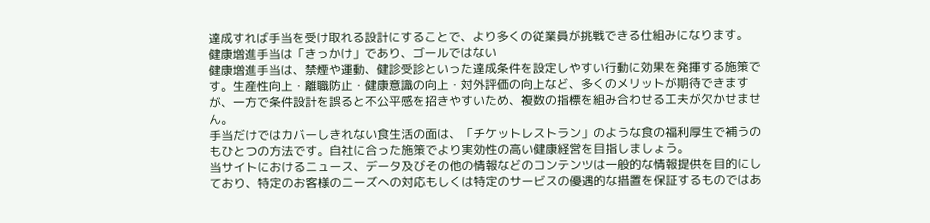達成すれば手当を受け取れる設計にすることで、より多くの従業員が挑戦できる仕組みになります。
健康増進手当は「きっかけ」であり、ゴールではない
健康増進手当は、禁煙や運動、健診受診といった達成条件を設定しやすい行動に効果を発揮する施策です。生産性向上・離職防止・健康意識の向上・対外評価の向上など、多くのメリットが期待できますが、一方で条件設計を誤ると不公平感を招きやすいため、複数の指標を組み合わせる工夫が欠かせません。
手当だけではカバーしきれない食生活の面は、「チケットレストラン」のような食の福利厚生で補うのもひとつの方法です。自社に合った施策でより実効性の高い健康経営を目指しましょう。
当サイトにおけるニュース、データ及びその他の情報などのコンテンツは一般的な情報提供を目的にしており、特定のお客様のニーズへの対応もしくは特定のサービスの優遇的な措置を保証するものではあ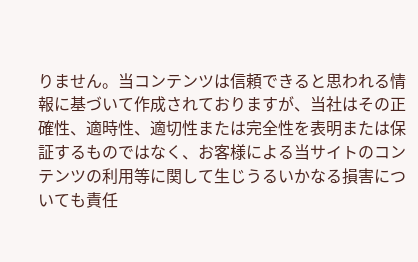りません。当コンテンツは信頼できると思われる情報に基づいて作成されておりますが、当社はその正確性、適時性、適切性または完全性を表明または保証するものではなく、お客様による当サイトのコンテンツの利用等に関して生じうるいかなる損害についても責任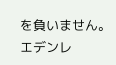を負いません。
エデンレ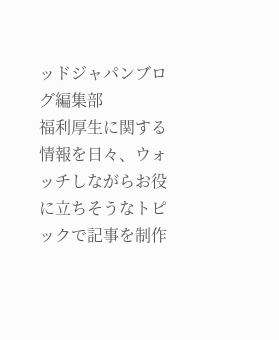ッドジャパンブログ編集部
福利厚生に関する情報を日々、ウォッチしながらお役に立ちそうなトピックで記事を制作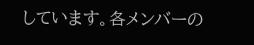しています。各メンバーの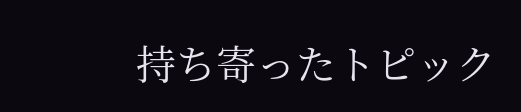持ち寄ったトピック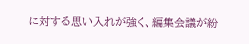に対する思い入れが強く、編集会議が紛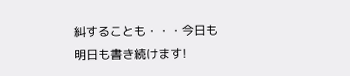糾することも・・・今日も明日も書き続けます!